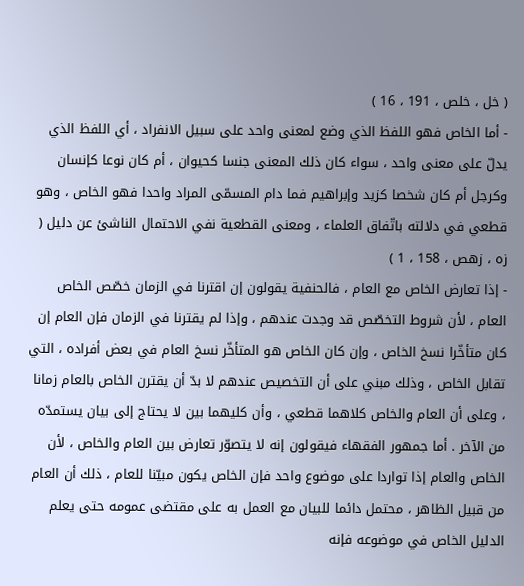( خل ، خلص ، 191 ، 16 )
- أما الخاص فهو اللفظ الذي وضع لمعنى واحد على سبيل الانفراد ، أي اللفظ الذي يدلّ على معنى واحد ، سواء كان ذلك المعنى جنسا كحيوان ، أم كان نوعا كإنسان وكرجل أم كان شخصا كزيد وإبراهيم فما دام المسمّى المراد واحدا فهو الخاص ، وهو قطعي في دلالته باتّفاق العلماء ، ومعنى القطعية نفي الاحتمال الناشئ عن دليل ( زه ، زهص ، 158 ، 1 )
- إذا تعارض الخاص مع العام ، فالحنفية يقولون إن اقترنا في الزمان خصّص الخاص العام ، لأن شروط التخصّص قد وجدت عندهم ، وإذا لم يقترنا في الزمان فإن العام إن كان متأخّرا نسخ الخاص ، وإن كان الخاص هو المتأخّر نسخ العام في بعض أفراده ، التي تقابل الخاص ، وذلك مبني على أن التخصيص عندهم لا بدّ أن يقترن الخاص بالعام زمانا ، وعلى أن العام والخاص كلاهما قطعي ، وأن كليهما بين لا يحتاج إلى بيان يستمدّه من الآخر . أما جمهور الفقهاء فيقولون إنه لا يتصوّر تعارض بين العام والخاص ، لأن الخاص والعام إذا تواردا على موضوع واحد فإن الخاص يكون مبيّنا للعام ، ذلك أن العام من قبيل الظاهر ، محتمل دائما للبيان مع العمل به على مقتضى عمومه حتى يعلم الدليل الخاص في موضوعه فإنه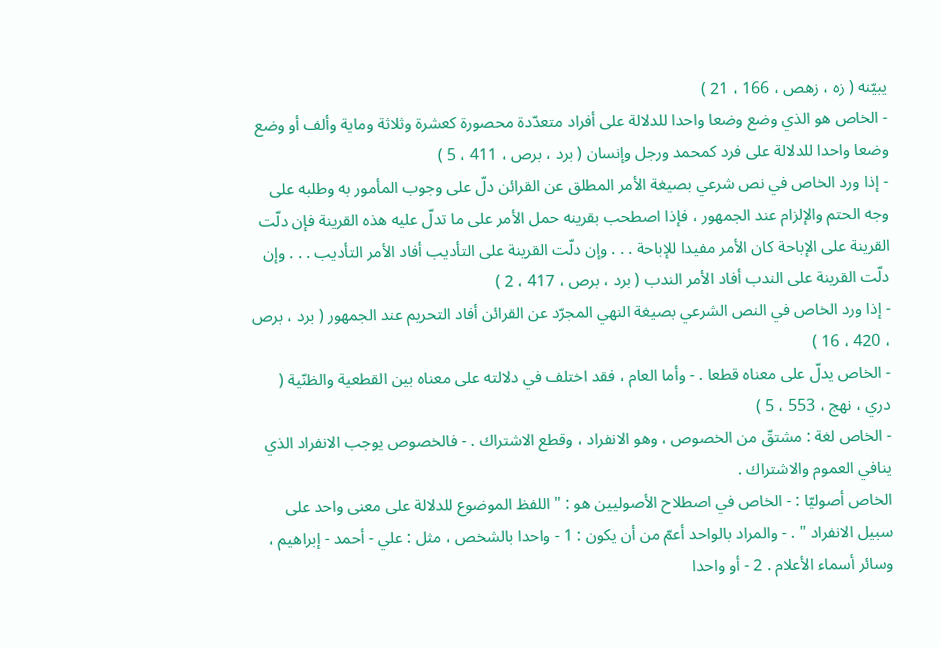يبيّنه ( زه ، زهص ، 166 ، 21 )
- الخاص هو الذي وضع وضعا واحدا للدلالة على أفراد متعدّدة محصورة كعشرة وثلاثة وماية وألف أو وضع وضعا واحدا للدلالة على فرد كمحمد ورجل وإنسان ( برد ، برص ، 411 ، 5 )
- إذا ورد الخاص في نص شرعي بصيغة الأمر المطلق عن القرائن دلّ على وجوب المأمور به وطلبه على وجه الحتم والإلزام عند الجمهور ، فإذا اصطحب بقرينه حمل الأمر على ما تدلّ عليه هذه القرينة فإن دلّت القرينة على الإباحة كان الأمر مفيدا للإباحة . . . وإن دلّت القرينة على التأديب أفاد الأمر التأديب . . . وإن دلّت القرينة على الندب أفاد الأمر الندب ( برد ، برص ، 417 ، 2 )
- إذا ورد الخاص في النص الشرعي بصيغة النهي المجرّد عن القرائن أفاد التحريم عند الجمهور ( برد ، برص ، 420 ، 16 )
- الخاص يدلّ على معناه قطعا . - وأما العام ، فقد اختلف في دلالته على معناه بين القطعية والظنّية ( دري ، نهج ، 553 ، 5 )
- الخاص لغة : مشتقّ من الخصوص ، وهو الانفراد ، وقطع الاشتراك . - فالخصوص يوجب الانفراد الذي ينافي العموم والاشتراك .
الخاص أصوليّا : - الخاص في اصطلاح الأصوليين هو : " اللفظ الموضوع للدلالة على معنى واحد على سبيل الانفراد " . - والمراد بالواحد أعمّ من أن يكون : 1 - واحدا بالشخص ، مثل : علي - أحمد - إبراهيم ، وسائر أسماء الأعلام . 2 - أو واحدا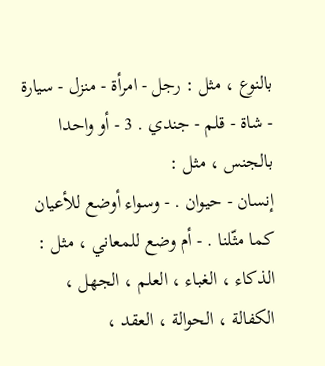بالنوع ، مثل : رجل - امرأة - منزل - سيارة - شاة - قلم - جندي . 3 - أو واحدا بالجنس ، مثل :
إنسان - حيوان . - وسواء أوضع للأعيان كما مثّلنا . - أم وضع للمعاني ، مثل : الذكاء ، الغباء ، العلم ، الجهل ، الكفالة ، الحوالة ، العقد ،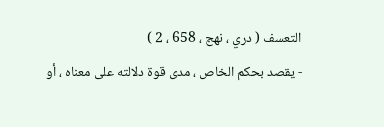التعسف ( دري ، نهج ، 658 ، 2 )
- يقصد بحكم الخاص ، مدى قوة دلالته على معناه ، أو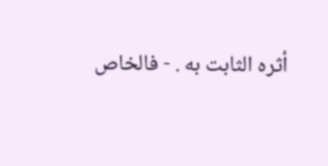أثره الثابت به . - فالخاص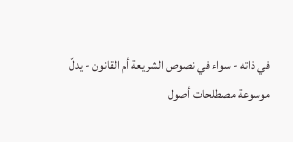في ذاته - سواء في نصوص الشريعة أم القانون - يدلّ
موسوعة مصطلحات أصول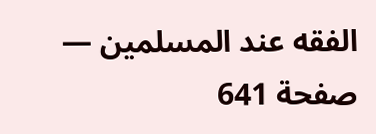الفقه عند المسلمين — صفحة 641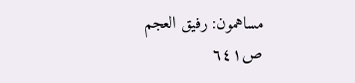مساهمون: رفيق العجم
ص٦٤١